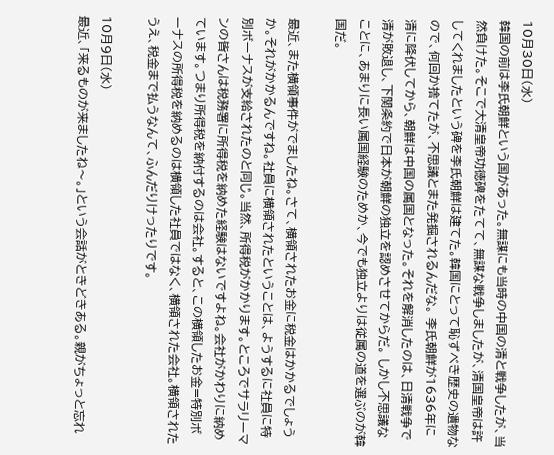10月30日(水)
韓国の前は李氏朝鮮という国があった。無謀にも当時の中国の清と戦争したが、当然負けた。そこで大清皇帝功徳碑をたてて、無謀な戦争しましたが、清国皇帝は許してくれましたという碑を李氏朝鮮は建てた。韓国にとって恥ずべき歴史の遺物なので、何回か捨てたが、不思議とまた発掘されるんだな。 李氏朝鮮が1636年に清に降伏してから、朝鮮は中国の属国となった。それを解消したのは、日清戦争で清が敗退し、下関条約で日本が朝鮮の独立を認めさせてからだ。 しかし不思議なことに、あまりに長い属国経験のためか、今でも独立よりは従属の道を選ぶのが韓国だ。

最近、また横領事件がでましたね。さて、横領されたお金に税金はかかるでしょうか。それがかかるんですね。社員に横領されたということは、ようするに社員に特別ボーナスが支給されたのと同じ。当然、所得税がかかります。ところでサラリーマンの皆さんは税務署に所得税を納めた経験はないですよね。会社がかわりに納めています。つまり所得税を納付するのは会社。すると、この横領したお金=特別ボーナスの所得税を納めるのは横領した社員ではなく、横領された会社。横領されたうえ、税金まで払うなんて、ふんだりけったりです。

10月9日(水)
最近、「来るものが来ましたね〜。」という会話がときどきある。親がちょっと忘れ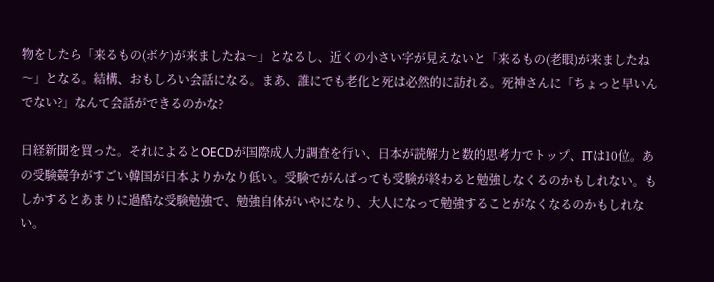物をしたら「来るもの(ボケ)が来ましたね〜」となるし、近くの小さい字が見えないと「来るもの(老眼)が来ましたね〜」となる。結構、おもしろい会話になる。まあ、誰にでも老化と死は必然的に訪れる。死神さんに「ちょっと早いんでない?」なんて会話ができるのかな?

日経新聞を買った。それによるとOECDが国際成人力調査を行い、日本が読解力と数的思考力でトップ、ITは10位。あの受験競争がすごい韓国が日本よりかなり低い。受験でがんばっても受験が終わると勉強しなくるのかもしれない。もしかするとあまりに過酷な受験勉強で、勉強自体がいやになり、大人になって勉強することがなくなるのかもしれない。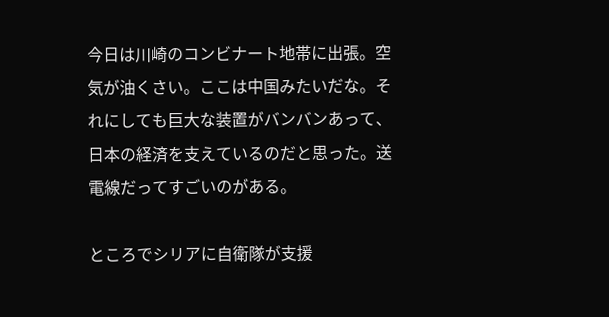今日は川崎のコンビナート地帯に出張。空気が油くさい。ここは中国みたいだな。それにしても巨大な装置がバンバンあって、日本の経済を支えているのだと思った。送電線だってすごいのがある。

ところでシリアに自衛隊が支援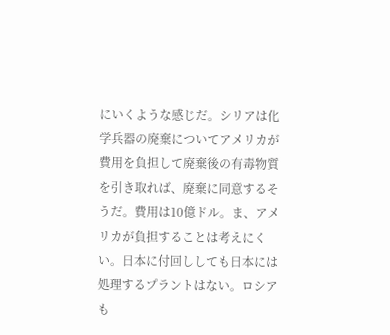にいくような感じだ。シリアは化学兵器の廃棄についてアメリカが費用を負担して廃棄後の有毒物質を引き取れば、廃棄に同意するそうだ。費用は10億ドル。ま、アメリカが負担することは考えにくい。日本に付回ししても日本には処理するプラントはない。ロシアも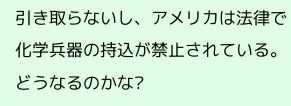引き取らないし、アメリカは法律で化学兵器の持込が禁止されている。どうなるのかな?